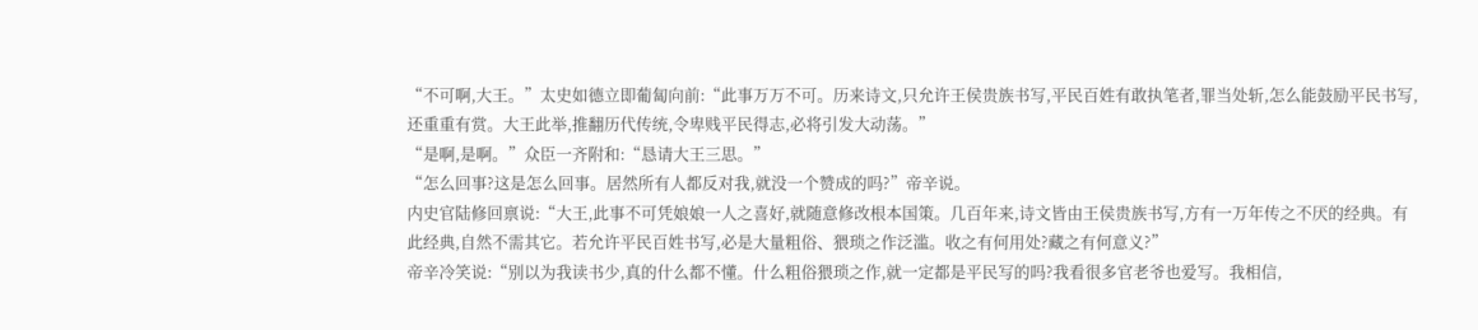“不可啊,大王。”太史如德立即葡匐向前:“此事万万不可。历来诗文,只允许王侯贵族书写,平民百姓有敢执笔者,罪当处斩,怎么能鼓励平民书写,还重重有赏。大王此举,推翻历代传统,令卑贱平民得志,必将引发大动荡。”
“是啊,是啊。”众臣一齐附和:“恳请大王三思。”
“怎么回事?这是怎么回事。居然所有人都反对我,就没一个赞成的吗?”帝辛说。
内史官陆修回禀说:“大王,此事不可凭娘娘一人之喜好,就随意修改根本国策。几百年来,诗文皆由王侯贵族书写,方有一万年传之不厌的经典。有此经典,自然不需其它。若允许平民百姓书写,必是大量粗俗、猥琐之作泛滥。收之有何用处?藏之有何意义?”
帝辛冷笑说:“别以为我读书少,真的什么都不懂。什么粗俗猥琐之作,就一定都是平民写的吗?我看很多官老爷也爱写。我相信,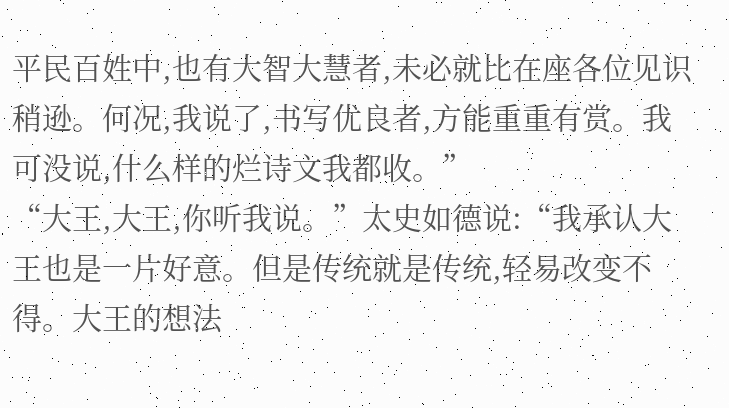平民百姓中,也有大智大慧者,未必就比在座各位见识稍逊。何况,我说了,书写优良者,方能重重有赏。我可没说,什么样的烂诗文我都收。”
“大王,大王,你听我说。”太史如德说:“我承认大王也是一片好意。但是传统就是传统,轻易改变不得。大王的想法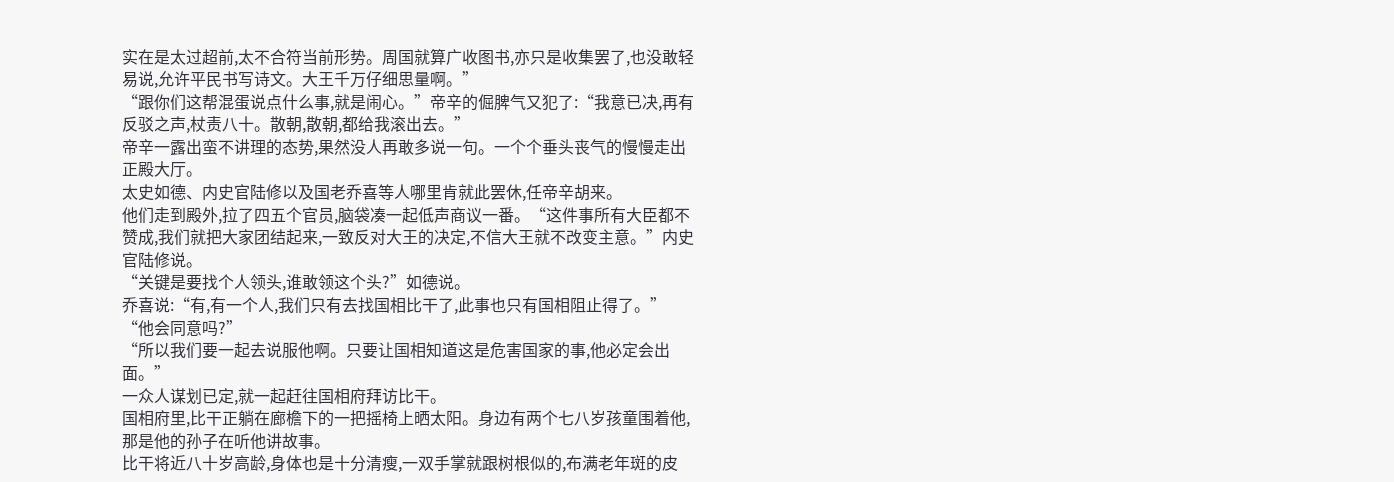实在是太过超前,太不合符当前形势。周国就算广收图书,亦只是收集罢了,也没敢轻易说,允许平民书写诗文。大王千万仔细思量啊。”
“跟你们这帮混蛋说点什么事,就是闹心。”帝辛的倔脾气又犯了:“我意已决,再有反驳之声,杖责八十。散朝,散朝,都给我滚出去。”
帝辛一露出蛮不讲理的态势,果然没人再敢多说一句。一个个垂头丧气的慢慢走出正殿大厅。
太史如德、内史官陆修以及国老乔喜等人哪里肯就此罢休,任帝辛胡来。
他们走到殿外,拉了四五个官员,脑袋凑一起低声商议一番。“这件事所有大臣都不赞成,我们就把大家团结起来,一致反对大王的决定,不信大王就不改变主意。”内史官陆修说。
“关键是要找个人领头,谁敢领这个头?”如德说。
乔喜说:“有,有一个人,我们只有去找国相比干了,此事也只有国相阻止得了。”
“他会同意吗?”
“所以我们要一起去说服他啊。只要让国相知道这是危害国家的事,他必定会出面。”
一众人谋划已定,就一起赶往国相府拜访比干。
国相府里,比干正躺在廊檐下的一把摇椅上晒太阳。身边有两个七八岁孩童围着他,那是他的孙子在听他讲故事。
比干将近八十岁高龄,身体也是十分清瘦,一双手掌就跟树根似的,布满老年斑的皮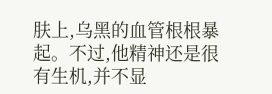肤上,乌黑的血管根根暴起。不过,他精神还是很有生机,并不显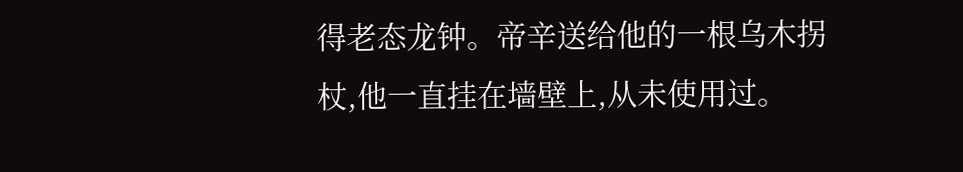得老态龙钟。帝辛送给他的一根乌木拐杖,他一直挂在墙壁上,从未使用过。